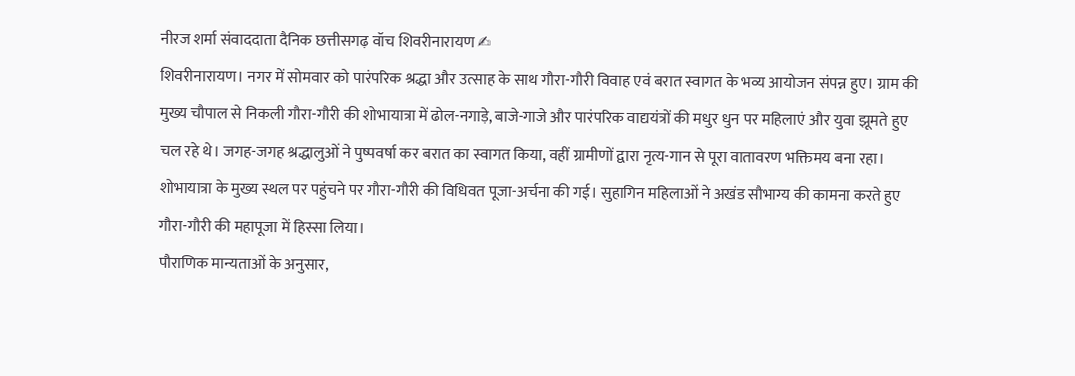नीरज शर्मा संवाददाता दैनिक छत्तीसगढ़ वॉच शिवरीनारायण ✍
शिवरीनारायण। नगर में सोमवार को पारंपरिक श्रद्धा और उत्साह के साथ गौरा-गौरी विवाह एवं बरात स्वागत के भव्य आयोजन संपन्न हुए। ग्राम की मुख्य चौपाल से निकली गौरा-गौरी की शोभायात्रा में ढोल-नगाड़े, बाजे-गाजे और पारंपरिक वाद्ययंत्रों की मधुर धुन पर महिलाएं और युवा झूमते हुए चल रहे थे। जगह-जगह श्रद्धालुओं ने पुष्पवर्षा कर बरात का स्वागत किया, वहीं ग्रामीणों द्वारा नृत्य-गान से पूरा वातावरण भक्तिमय बना रहा।
शोभायात्रा के मुख्य स्थल पर पहुंचने पर गौरा-गौरी की विधिवत पूजा-अर्चना की गई। सुहागिन महिलाओं ने अखंड सौभाग्य की कामना करते हुए गौरा-गौरी की महापूजा में हिस्सा लिया।
पौराणिक मान्यताओं के अनुसार,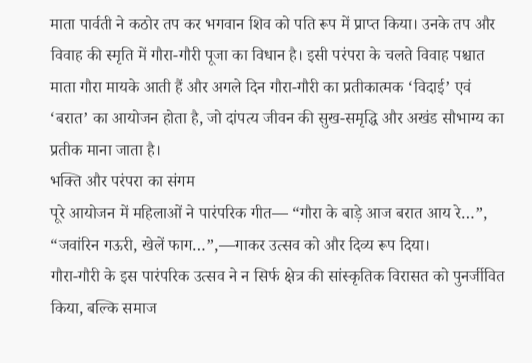माता पार्वती ने कठोर तप कर भगवान शिव को पति रूप में प्राप्त किया। उनके तप और विवाह की स्मृति में गौरा-गौरी पूजा का विधान है। इसी परंपरा के चलते विवाह पश्चात माता गौरा मायके आती हैं और अगले दिन गौरा-गौरी का प्रतीकात्मक ‘विदाई’ एवं ‘बरात’ का आयोजन होता है, जो दांपत्य जीवन की सुख-समृद्धि और अखंड सौभाग्य का प्रतीक माना जाता है।
भक्ति और परंपरा का संगम
पूरे आयोजन में महिलाओं ने पारंपरिक गीत— “गौरा के बाड़े आज बरात आय रे…”, “जवांरिन गऊरी, खेलें फाग…”,—गाकर उत्सव को और दिव्य रूप दिया।
गौरा-गौरी के इस पारंपरिक उत्सव ने न सिर्फ क्षेत्र की सांस्कृतिक विरासत को पुनर्जीवित किया, बल्कि समाज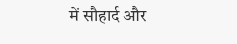में सौहार्द और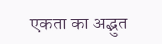एकता का अद्भुत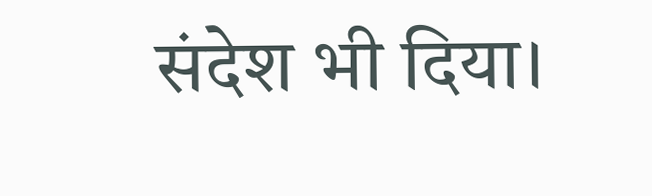संदेश भी दिया।